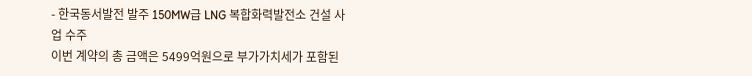- 한국동서발전 발주 150MW급 LNG 복합화력발전소 건설 사업 수주
이번 계약의 총 금액은 5499억원으로 부가가치세가 포함된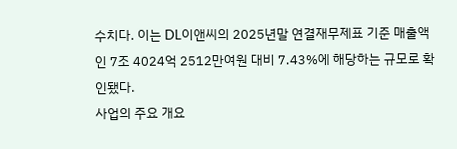수치다. 이는 DL이앤씨의 2025년말 연결재무제표 기준 매출액인 7조 4024억 2512만여원 대비 7.43%에 해당하는 규모로 확인됐다.
사업의 주요 개요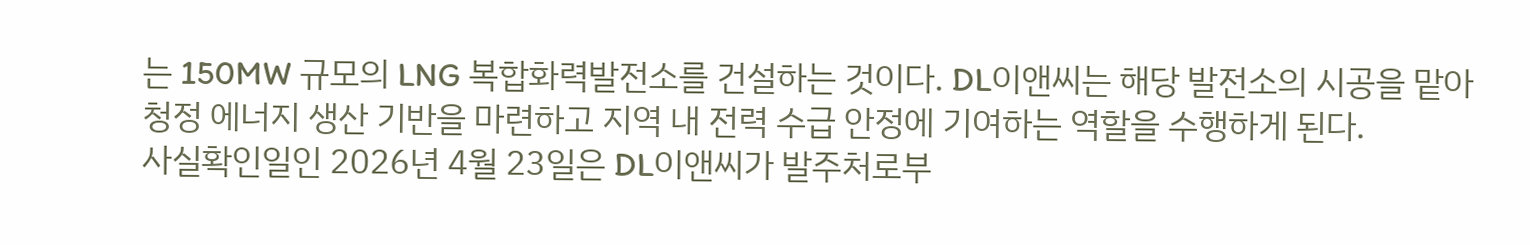는 150MW 규모의 LNG 복합화력발전소를 건설하는 것이다. DL이앤씨는 해당 발전소의 시공을 맡아 청정 에너지 생산 기반을 마련하고 지역 내 전력 수급 안정에 기여하는 역할을 수행하게 된다.
사실확인일인 2026년 4월 23일은 DL이앤씨가 발주처로부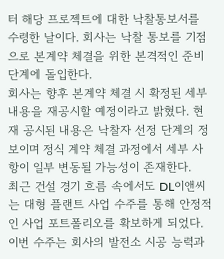터 해당 프로젝트에 대한 낙찰통보서를 수령한 날이다. 회사는 낙찰 통보를 기점으로 본계약 체결을 위한 본격적인 준비 단계에 돌입한다.
회사는 향후 본계약 체결 시 확정된 세부 내용을 재공시할 예정이라고 밝혔다. 현재 공시된 내용은 낙찰자 선정 단계의 정보이며 정식 계약 체결 과정에서 세부 사항이 일부 변동될 가능성이 존재한다.
최근 건설 경기 흐름 속에서도 DL이앤씨는 대형 플랜트 사업 수주를 통해 안정적인 사업 포트폴리오를 확보하게 되었다. 이번 수주는 회사의 발전소 시공 능력과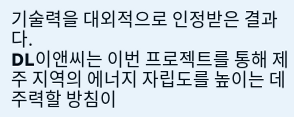기술력을 대외적으로 인정받은 결과다.
DL이앤씨는 이번 프로젝트를 통해 제주 지역의 에너지 자립도를 높이는 데 주력할 방침이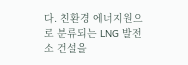다. 친환경 에너지원으로 분류되는 LNG 발전소 건설을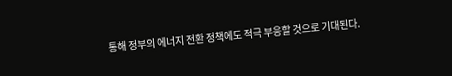통해 정부의 에너지 전환 정책에도 적극 부응할 것으로 기대된다.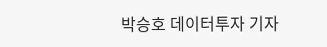박승호 데이터투자 기자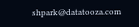shpark@datatooza.com